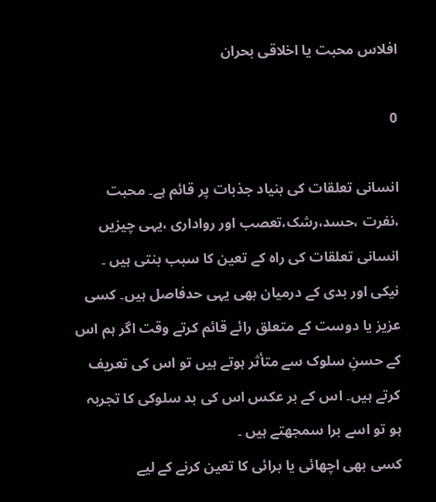افلاس محبت یا اخلاقی بحران

0

انسانی تعلقات کی بنیاد جذبات پر قائم ہے۔ محبت ،نفرت ،حسد،رشک،تعصب اور رواداری ،یہی چیزیں انسانی تعلقات کی راہ کے تعین کا سبب بنتی ہیں ۔ نیکی اور بدی کے درمیان بھی یہی حدفاصل ہیں۔ کسی عزیز یا دوست کے متعلق رائے قائم کرتے وقت اگر ہم اس کے حسنِ سلوک سے متأثر ہوتے ہیں تو اس کی تعریف کرتے ہیں۔ اس کے بر عکس اس کی بد سلوکی کا تجربہ ہو تو اسے برا سمجھتے ہیں ۔
کسی بھی اچھائی یا برائی کا تعین کرنے کے لیے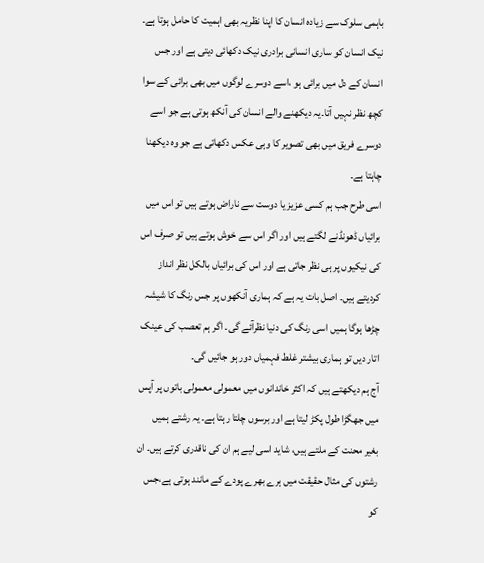باہمی سلوک سے زیادہ انسان کا اپنا نظریہ بھی اہمیت کا حامل ہوتا ہے۔ نیک انسان کو ساری انسانی برادری نیک دکھائی دیتی ہے اور جس انسان کے دل میں برائی ہو ،اسے دوسرے لوگوں میں بھی برائی کے سوا کچھ نظر نہیں آتا۔یہ دیکھنے والے انسان کی آنکھ ہوتی ہے جو اسے دوسرے فریق میں بھی تصویر کا وہی عکس دکھاتی ہے جو وہ دیکھنا چاہتا ہے۔
اسی طرح جب ہم کسی عزیز یا دوست سے ناراض ہوتے ہیں تو اس میں برائیاں ڈھونڈنے لگتے ہیں اور اگر اس سے خوش ہوتے ہیں تو صرف اس کی نیکیوں پر ہی نظر جاتی ہے اور اس کی برائیاں بالکل نظر انداز کردیتے ہیں۔ اصل بات یہ ہے کہ ہماری آنکھوں پر جس رنگ کا شیشہ چڑھا ہوگا ہمیں اسی رنگ کی دنیا نظرآئے گی۔ اگر ہم تعصب کی عینک اتار دیں تو ہماری بیشتر غلط فہمیاں دور ہو جائیں گی۔
آج ہم دیکھتے ہیں کہ اکثر خاندانوں میں معمولی معمولی باتوں پر آپس میں جھگڑا طول پکڑ لیتا ہے اور برسوں چلتا رہتا ہے۔ یہ رشتے ہمیں بغیر محنت کے ملتے ہیں، شاید اسی لیے ہم ان کی ناقدری کرتے ہیں۔ ان رشتوں کی مثال حقیقت میں ہرے بھرے پودے کے مانند ہوتی ہے،جس کو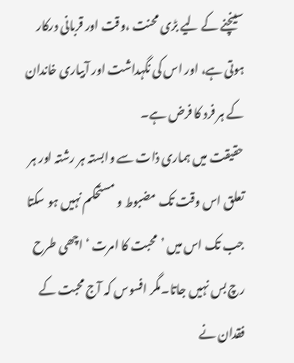سینچنے کے لیے بڑی محنت ،وقت اور قربانی درکار ہوتی ہے، اور اس کی نگہداشت اور آبیاری خاندان کے ہر فرد کا فرض ہے۔
حقیقت میں ہماری ذات سے وابستہ ہر رشتہ اور ہر تعلق اس وقت تک مضبوط و مستحکم نہیں ہو سکتا جب تک اس میں ’محبت کا امرت ‘ اچھی طرح رچ بس نہیں جاتا۔مگر افسوس کہ آج محبت کے فقدان نے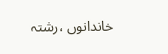خاندانوں ،رشتہ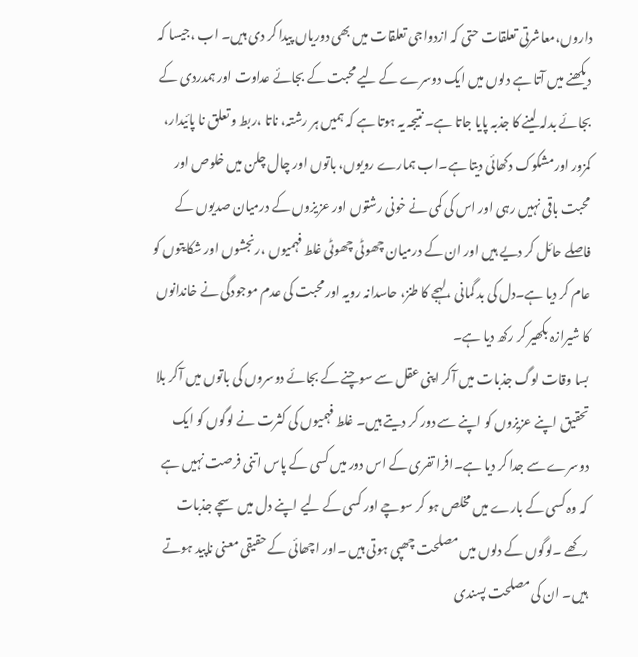داروں،معاشرتی تعلقات حتی کہ ازدواجی تعلقات میں بھی دوریاں پیدا کر دی ہیں۔ اب ،جیسا کہ دیکھنے میں آتا ہے دلوں میں ایک دوسرے کے لیے محبت کے بجائے عداوت اور ہمدردی کے بجائے بدلہ لینے کا جذبہ پایا جاتا ہے۔ نتیجہ یہ ہوتا ہے کہ ہمیں ہر رشتہ، ناتا ،ربط و تعلق نا پائیدار، کمزور اورمشکوک دکھائی دیتا ہے۔اب ہمارے رویوں، باتوں اور چال چلن میں خلوص اور محبت باقی نہیں رہی اور اس کی کمی نے خونی رشتوں اور عزیزوں کے درمیان صدیوں کے فاصلے حائل کر دیے ہیں اور ان کے درمیان چھوٹی چھوٹی غلط فہمیوں ،رنجشوں اور شکایتوں کو عام کر دیا ہے۔دل کی بد گمانی ،لہجے کا طنز، حاسدانہ رویہ اور محبت کی عدم موجودگی نے خاندانوں کا شیرازہ بکھیر کر رکھ دیا ہے۔
بسا وقات لوگ جذبات میں آکر اپنی عقل سے سوچنے کے بجائے دوسروں کی باتوں میں آکر بلا تحقیق اپنے عزیزوں کو اپنے سے دور کر دیتے ہیں۔ غلط فہمیوں کی کثرت نے لوگوں کو ایک دوسرے سے جدا کر دیا ہے۔افرا تفری کے اس دور میں کسی کے پاس اتنی فرصت نہیں ہے کہ وہ کسی کے بارے میں مخلص ہو کر سوچے اور کسی کے لیے اپنے دل میں سچے جذبات رکھے ۔لوگوں کے دلوں میں مصلحت چھپی ہوتی ہیں ۔اور اچھائی کے حقیقی معنی ناپید ہوتے ہیں۔ ان کی مصلحت پسندی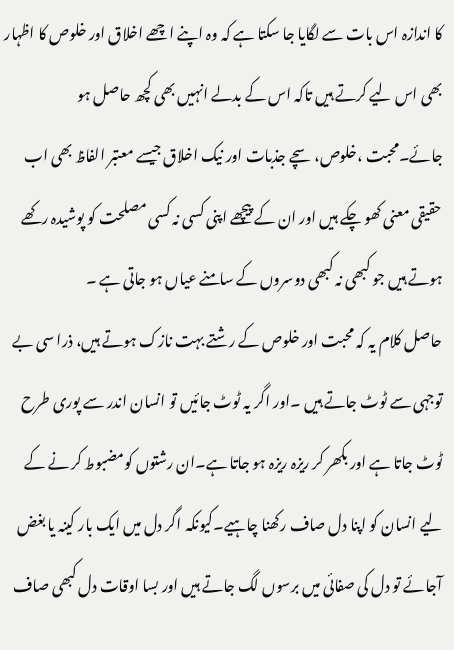کا اندازہ اس بات سے لگایا جا سکتا ہے کہ وہ اپنے اچھے اخلاق اور خلوص کا اظہار بھی اس لیے کرتے ہیں تاکہ اس کے بدلے انہیں بھی کچھ حاصل ہو جائے۔محبت ،خلوص،سچے جذبات اور نیک اخلاق جیسے معتبر الفاظ بھی اب حقیقی معنی کھو چکے ہیں اور ان کے پیچھے اپنی کسی نہ کسی مصلحت کو پوشیدہ رکھے ہوتے ہیں جو کبھی نہ کبھی دوسروں کے سامنے عیاں ہو جاتی ہے ۔
حاصل کلام یہ کہ محبت اور خلوص کے رشتے بہت نازک ہوتے ہیں، ذرا سی بے توجہی سے ٹوٹ جاتے ہیں ۔اور اگر یہ ٹوٹ جائیں تو انسان اندر سے پوری طرح ٹوٹ جاتا ہے اور بکھر کر ریزہ ریزہ ہو جاتا ہے۔ان رشتوں کومضبوط کر نے کے لیے انسان کو اپنا دل صاف رکھنا چاہیے۔کیونکہ اگر دل میں ایک بار کینہ یا بغض آجائے تو دل کی صفائی میں برسوں لگ جاتے ہیں اور بسا اوقات دل کبھی صاف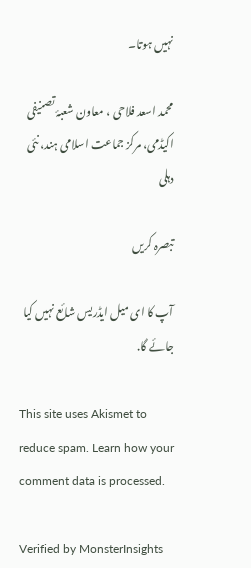نہیں ہوتا۔

محمد اسعد فلاحی ، معاون شعبۂ تصنیفی اکیڈمی، مرکز جماعت اسلامی ہند، نئی دہلی

تبصرہ کریں

آپ کا ای میل ایڈریس شائع نہیں کیا جائے گا.

This site uses Akismet to reduce spam. Learn how your comment data is processed.

Verified by MonsterInsights